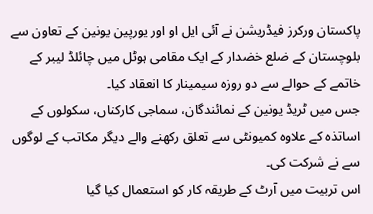پاکستان ورکرز فیڈریشن نے آئی ایل او اور یورپین یونین کے تعاون سے بلوچستان کے ضلع خضدار کے ایک مقامی ہوٹل میں چائلڈ لیبر کے خاتمے کے حوالے سے دو روزہ سیمینار کا انعقاد کیا۔
جس میں ٹریڈ یونین کے نمائندگان، سماجی کارکناں، سکولوں کے اساتذہ کے علاوہ کمیونٹی سے تعلق رکھنے والے دیگر مکاتب کے لوگوں سے نے شرکت کی۔
اس تربیت میں آرٹ کے طریقہ کار کو استعمال کیا گیا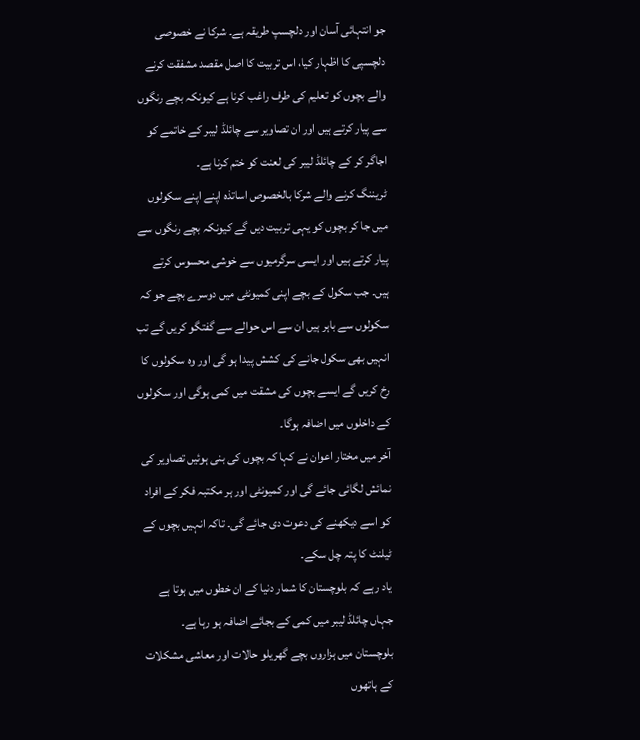جو انتہائی آسان اور دلچسپ طریقہ ہے۔ شرکا نے خصوصی دلچسپی کا اظہار کیا، اس تربیت کا اصل مقصد مشفقت کرنے والے بچوں کو تعلیم کی طرف راغب کرنا ہے کیونکہ بچے رنگوں سے پیار کرتے ہیں اور ان تصاویر سے چائلڈ لیبر کے خاتمے کو اجاگر کر کے چائلڈ لیبر کی لعنت کو ختم کرنا ہے۔
ٹریننگ کرنے والے شرکا بالخصوص اساتذہ اپنے اپنے سکولوں میں جا کر بچوں کو یہی تربیت دیں گے کیونکہ بچے رنگوں سے پیار کرتے ہیں اور ایسی سرگرمیوں سے خوشی محسوس کرتے ہیں۔ جب سکول کے بچے اپنی کمیونٹی میں دوسرے بچے جو کہ سکولوں سے باہر ہیں ان سے اس حوالے سے گفتگو کریں گے تب انہیں بھی سکول جانے کی کشش پیدا ہو گی اور وہ سکولوں کا رخ کریں گے ایسے بچوں کی مشقت میں کمی ہوگی اور سکولوں کے داخلوں میں اضافہ ہوگا۔
آخر میں مختار اعوان نے کہا کہ بچوں کی بنی ہوئیں تصاویر کی نمائش لگائی جائے گی اور کمیونٹی اور ہر مکتبہ فکر کے افراد کو اسے دیکھنے کی دعوت دی جائے گی۔ تاکہ انہیں بچوں کے ٹیلنٹ کا پتہ چل سکے۔
یاد رہے کہ بلوچستان کا شمار دنیا کے ان خطوں میں ہوتا ہے جہاں چائلڈ لیبر میں کمی کے بجائے اضافہ ہو رہا ہے۔
بلوچستان میں ہزاروں بچے گھریلو حالات اور معاشی مشکلات کے ہاتھوں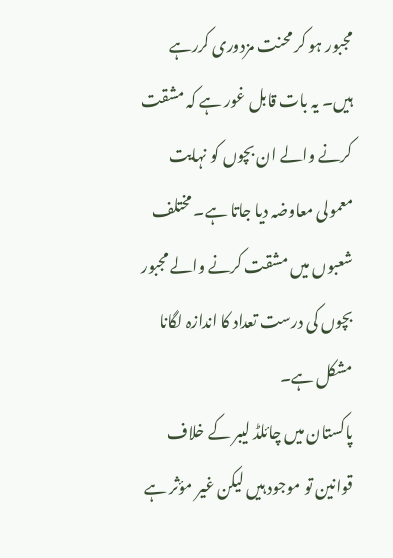مجبور ہو کر محنت مزدوری کررہے ہیں۔ یہ بات قابل غور ہے کہ مشقت کرنے والے ان بچوں کو نہایت معمولی معاوضہ دیا جاتا ہے۔ مختلف شعبوں میں مشقت کرنے والے مجبور بچوں کی درست تعداد کا اندازہ لگانا مشکل ہے۔
پاکستان میں چائلڈ لیبر کے خلاف قوانین تو موجود ہیں لیکن غیر مؤثر ہے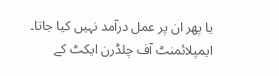یا پھر ان پر عمل درآمد نہیں کیا جاتا۔
ایمپلائمنٹ آف چلڈرن ایکٹ کے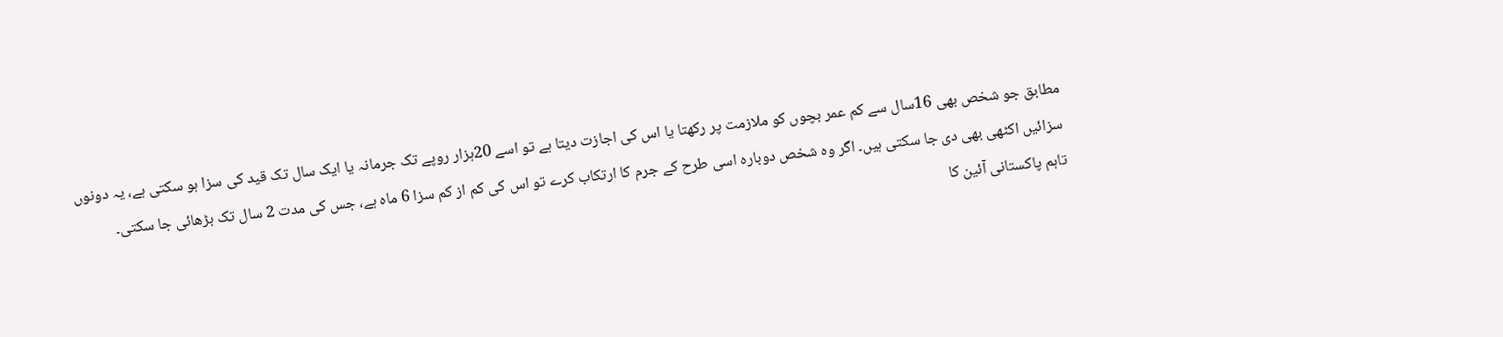مطابق جو شخص بھی 16سال سے کم عمر بچوں کو ملازمت پر رکھتا یا اس کی اجازت دیتا ہے تو اسے 20ہزار روپے تک جرمانہ یا ایک سال تک قید کی سزا ہو سکتی ہے، یہ دونوں سزائیں اکٹھی بھی دی جا سکتی ہیں۔ اگر وہ شخص دوبارہ اسی طرح کے جرم کا ارتکاب کرے تو اس کی کم از کم سزا 6 ماہ ہے، جس کی مدت 2 سال تک بڑھائی جا سکتی۔
تاہم پاکستانی آئین کا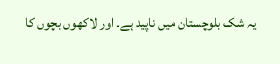یہ شک بلوچستان میں ناپید ہے۔ اور لاکھوں بچوں کا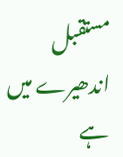مستقبل اندھیرے میں ہے